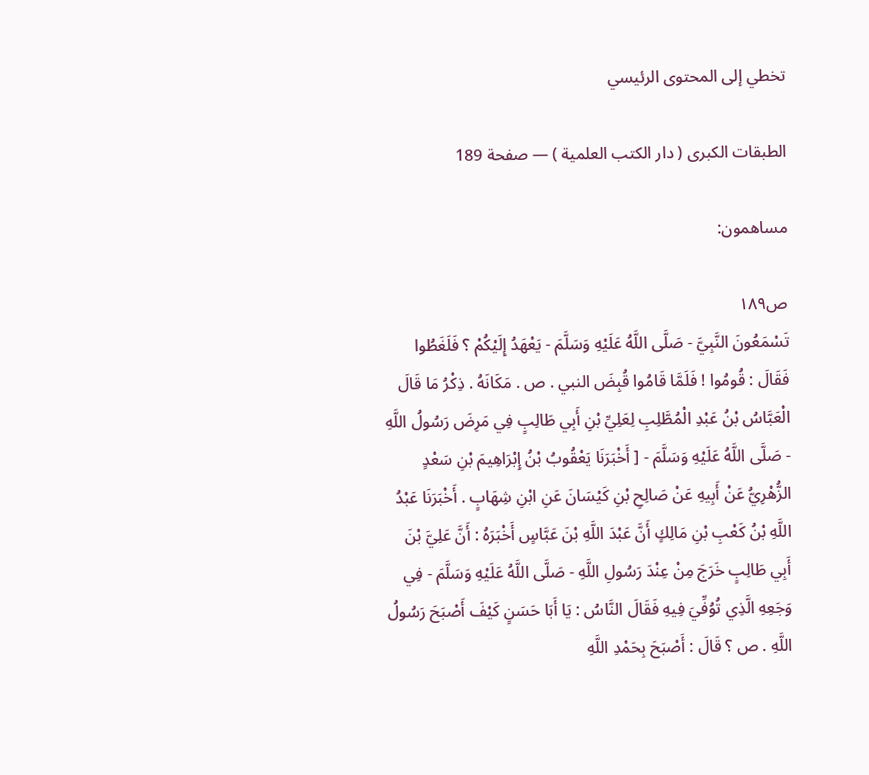تخطي إلى المحتوى الرئيسي

الطبقات الكبرى ( دار الكتب العلمية ) — صفحة 189

مساهمون:

ص١٨٩
تَسْمَعُونَ النَّبِيَّ - صَلَّى اللَّهُ عَلَيْهِ وَسَلَّمَ - يَعْهَدُ إِلَيْكُمْ ؟ فَلَغَطُوا فَقَالَ : قُومُوا ! فَلَمَّا قَامُوا قُبِضَ النبي . ص . مَكَانَهُ . ذِكْرُ مَا قَالَ الْعَبَّاسُ بْنُ عَبْدِ الْمُطَّلِبِ لِعَلِيِّ بْنِ أَبِي طَالِبٍ فِي مَرِضَ رَسُولُ اللَّهِ - صَلَّى اللَّهُ عَلَيْهِ وَسَلَّمَ - [ أَخْبَرَنَا يَعْقُوبُ بْنُ إِبْرَاهِيمَ بْنِ سَعْدٍ الزُّهْرِيُّ عَنْ أَبِيهِ عَنْ صَالِحِ بْنِ كَيْسَانَ عَنِ ابْنِ شِهَابٍ . أَخْبَرَنَا عَبْدُ اللَّهِ بْنُ كَعْبِ بْنِ مَالِكٍ أَنَّ عَبْدَ اللَّهِ بْنَ عَبَّاسٍ أَخْبَرَهُ : أَنَّ عَلِيَّ بْنَ أَبِي طَالِبٍ خَرَجَ مِنْ عِنْدَ رَسُولِ اللَّهِ - صَلَّى اللَّهُ عَلَيْهِ وَسَلَّمَ - فِي وَجَعِهِ الَّذِي تُوُفِّيَ فِيهِ فَقَالَ النَّاسُ : يَا أَبَا حَسَنٍ كَيْفَ أَصْبَحَ رَسُولُ اللَّهِ . ص ؟ قَالَ : أَصْبَحَ بِحَمْدِ اللَّهِ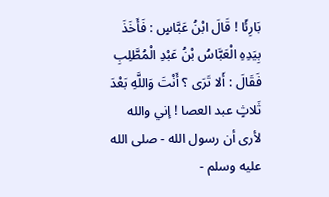بَارِئًا ! قَالَ ابْنُ عَبَّاسٍ : فَأَخَذَ بِيَدِهِ الْعَبَّاسُ بْنُ عَبْدِ الْمُطَّلِبِ فَقَالَ : أَلا تَرَى ؟ أَنْتَ وَاللَّهِ بَعْدَ ثَلاثٍ عبد العصا ! إني والله لأرى أن رسول الله - صلى الله عليه وسلم -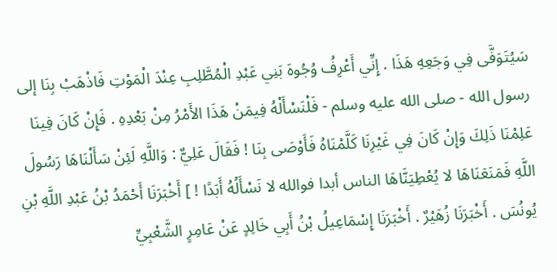سَيُتَوَفَّى فِي وَجَعِهِ هَذَا . إِنِّي أَعْرِفُ وُجُوهَ بَنِي عَبْدِ الْمُطَّلِبِ عِنْدَ الْمَوْتِ فَاذْهَبْ بِنَا إلى رسول الله - صلى الله عليه وسلم - فَلْنَسْأَلْهُ فِيمَنْ هَذَا الأَمْرُ مِنْ بَعْدِهِ . فَإِنْ كَانَ فِينَا عَلِمْنَا ذَلِكَ وَإِنْ كَانَ فِي غَيْرِنَا كَلَّمْنَاهُ فَأَوْصَى بِنَا ! فَقَالَ عَلِيٌّ : وَاللَّهِ لَئِنْ سَأَلْنَاهَا رَسُولَ اللَّهِ فَمَنَعَنَاهَا لا يُعْطِيَنَّاهَا الناس أبدا فوالله لا نَسْأَلُهُ أَبَدًا ! ] أَخْبَرَنَا أَحْمَدُ بْنُ عَبْدِ اللَّهِ بْنِ يُونُسَ . أَخْبَرَنَا زُهَيْرٌ . أَخْبَرَنَا إِسْمَاعِيلُ بْنُ أَبِي خَالِدٍ عَنْ عَامِرٍ الشَّعْبِيِّ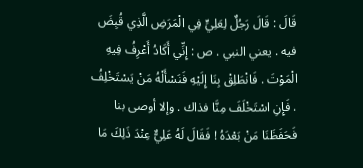قَالَ : قَالَ رَجُلٌ لِعَلِيٍّ فِي الْمَرَضِ الَّذِي قُبِضَ فيه . يعني النبي . ص : إِنِّي أَكَادُ أَعْرِفُ فِيهِ الْمَوْتَ . فَانْطَلِقْ بِنَا إِلَيْهِ فَنَسْأَلْهُ مَنْ يَسْتَخْلِفُ . فَإِنِ اسْتَخْلَفَ مِنَّا فذاك . وإلا أوصى بنا فَحَفَظَنَا مَنْ بَعْدَهُ ! فَقَالَ لَهُ عَلِيٌّ عِنْدَ ذَلِكَ مَا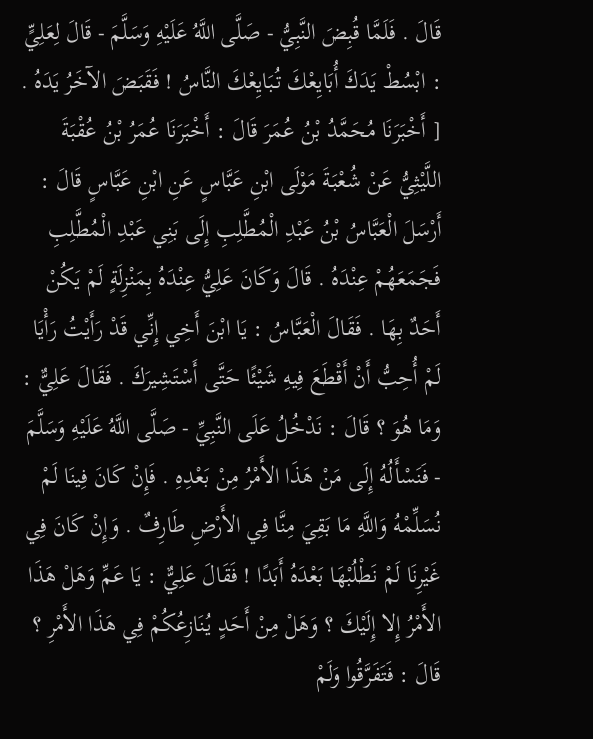قَالَ . فَلَمَّا قُبِضَ النَّبِيُّ - صَلَّى اللَّهُ عَلَيْهِ وَسَلَّمَ - قَالَ لِعَلِيٍّ : ابْسُطْ يَدَكَ أُبَايِعْكَ تُبَايِعْكَ النَّاسُ ! فَقَبَضَ الآخَرُ يَدَهُ . [ أَخْبَرَنَا مُحَمَّدُ بْنُ عُمَرَ قَالَ : أَخْبَرَنَا عُمَرُ بْنُ عُقْبَةَ اللَّيْثِيُّ عَنْ شُعْبَةَ مَوْلَى ابْنِ عَبَّاسٍ عَنِ ابْنِ عَبَّاسٍ قَالَ : أَرْسَلَ الْعَبَّاسُ بْنُ عَبْدِ الْمُطَّلِبِ إِلَى بَنِي عَبْدِ الْمُطَّلِبِ فَجَمَعَهُمْ عِنْدَهُ . قَالَ وَكَانَ عَلِيُّ عِنْدَهُ بِمَنْزِلَةٍ لَمْ يَكُنْ أَحَدٌ بِهَا . فَقَالَ الْعَبَّاسُ : يَا ابْنَ أَخِي إِنِّي قَدْ رَأَيْتُ رَأْيَا لَمْ أُحِبُّ أَنْ أَقْطَعَ فِيهِ شَيْئًا حَتَّى أَسْتَشِيرَكَ . فَقَالَ عَلِيٌّ : وَمَا هُوَ ؟ قَالَ : نَدْخُلُ عَلَى النَّبِيِّ - صَلَّى اللَّهُ عَلَيْهِ وَسَلَّمَ - فَنَسْأَلُهُ إِلَى مَنْ هَذَا الأَمْرُ مِنْ بَعْدِهِ . فَإِنْ كَانَ فِينَا لَمْ نُسَلِّمْهُ وَاللَّهِ مَا بَقِيَ مِنَّا فِي الأَرْضِ طَارِفٌ . وَإِنْ كَانَ فِي غَيْرِنَا لَمْ نَطْلُبْهَا بَعْدَهُ أَبَدًا ! فَقَالَ عَلِيٌّ : يَا عَمِّ وَهَلْ هَذَا الأَمْرُ إِلا إِلَيْكَ ؟ وَهَلْ مِنْ أَحَدٍ يُنَازِعُكُمْ فِي هَذَا الأَمْرِ ؟ قَالَ : فَتَفَرَّقُوا وَلَمْ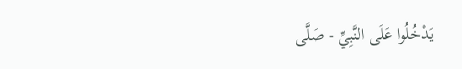يَدْخُلُوا عَلَى النَّبِيِّ - صَلَّى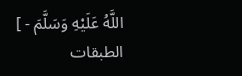اللَّهُ عَلَيْهِ وَسَلَّمَ - ]
الطبقات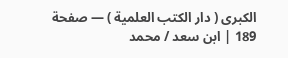الكبرى ( دار الكتب العلمية ) — صفحة 189 | ابن سعد / محمد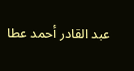عبد القادر أحمد عطا